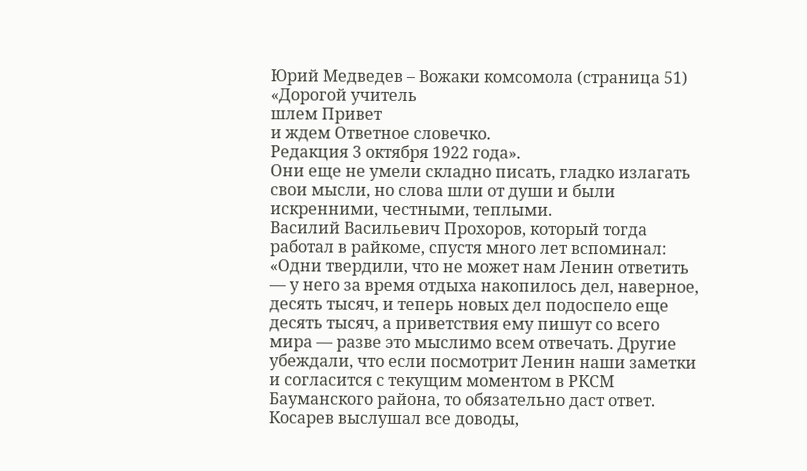Юрий Медведев – Вожаки комсомола (страница 51)
«Дорогой учитель
шлем Привет
и ждем Ответное словечко.
Редакция 3 октября 1922 года».
Они еще не умели складно писать, гладко излагать свои мысли, но слова шли от души и были искренними, честными, теплыми.
Василий Васильевич Прохоров, который тогда работал в райкоме, спустя много лет вспоминал: «Одни твердили, что не может нам Ленин ответить — у него за время отдыха накопилось дел, наверное, десять тысяч, и теперь новых дел подоспело еще десять тысяч, а приветствия ему пишут со всего мира — разве это мыслимо всем отвечать. Другие убеждали, что если посмотрит Ленин наши заметки и согласится с текущим моментом в РКСМ Бауманского района, то обязательно даст ответ. Косарев выслушал все доводы,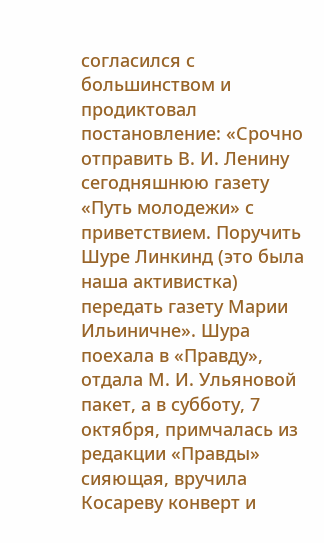согласился с большинством и продиктовал постановление: «Срочно отправить В. И. Ленину сегодняшнюю газету «Путь молодежи» с приветствием. Поручить Шуре Линкинд (это была наша активистка) передать газету Марии Ильиничне». Шура поехала в «Правду», отдала М. И. Ульяновой пакет, а в субботу, 7 октября, примчалась из редакции «Правды» сияющая, вручила Косареву конверт и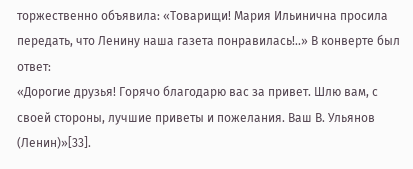торжественно объявила: «Товарищи! Мария Ильинична просила передать, что Ленину наша газета понравилась!..» В конверте был ответ:
«Дорогие друзья! Горячо благодарю вас за привет. Шлю вам, с своей стороны, лучшие приветы и пожелания. Ваш В. Ульянов (Ленин)»[33].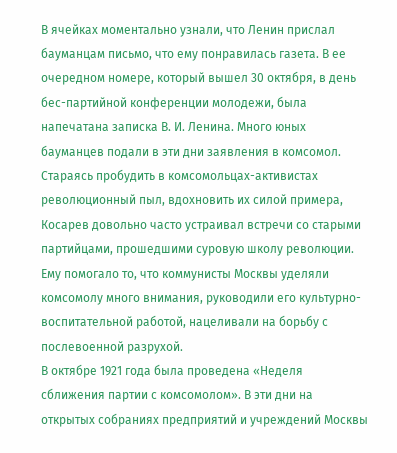В ячейках моментально узнали, что Ленин прислал бауманцам письмо, что ему понравилась газета. В ее очередном номере, который вышел 30 октября, в день бес-партийной конференции молодежи, была напечатана записка В. И. Ленина. Много юных бауманцев подали в эти дни заявления в комсомол.
Стараясь пробудить в комсомольцах-активистах революционный пыл, вдохновить их силой примера, Косарев довольно часто устраивал встречи со старыми партийцами, прошедшими суровую школу революции. Ему помогало то, что коммунисты Москвы уделяли комсомолу много внимания, руководили его культурно-воспитательной работой, нацеливали на борьбу с послевоенной разрухой.
В октябре 1921 года была проведена «Неделя сближения партии с комсомолом». В эти дни на открытых собраниях предприятий и учреждений Москвы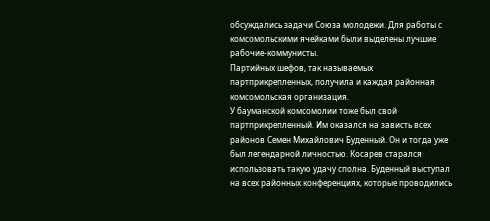обсуждались задачи Союза молодежи. Для работы с комсомольскими ячейками были выделены лучшие рабочие-коммунисты.
Партийных шефов, так называемых партприкрепленных, получила и каждая районная комсомольская организация.
У бауманской комсомолии тоже был свой партприкрепленный. Им оказался на зависть всех районов Семен Михайлович Буденный. Он и тогда уже был легендарной личностью. Косарев старался использовать такую удачу сполна. Буденный выступал на всех районных конференциях, которые проводились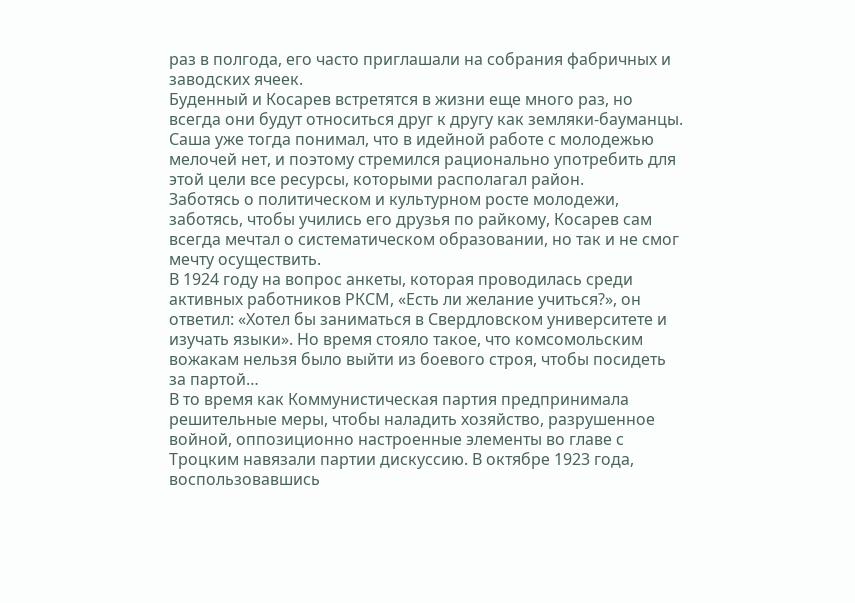раз в полгода, его часто приглашали на собрания фабричных и заводских ячеек.
Буденный и Косарев встретятся в жизни еще много раз, но всегда они будут относиться друг к другу как земляки-бауманцы.
Саша уже тогда понимал, что в идейной работе с молодежью мелочей нет, и поэтому стремился рационально употребить для этой цели все ресурсы, которыми располагал район.
Заботясь о политическом и культурном росте молодежи, заботясь, чтобы учились его друзья по райкому, Косарев сам всегда мечтал о систематическом образовании, но так и не смог мечту осуществить.
В 1924 году на вопрос анкеты, которая проводилась среди активных работников РКСМ, «Есть ли желание учиться?», он ответил: «Хотел бы заниматься в Свердловском университете и изучать языки». Но время стояло такое, что комсомольским вожакам нельзя было выйти из боевого строя, чтобы посидеть за партой…
В то время как Коммунистическая партия предпринимала решительные меры, чтобы наладить хозяйство, разрушенное войной, оппозиционно настроенные элементы во главе с Троцким навязали партии дискуссию. В октябре 1923 года, воспользовавшись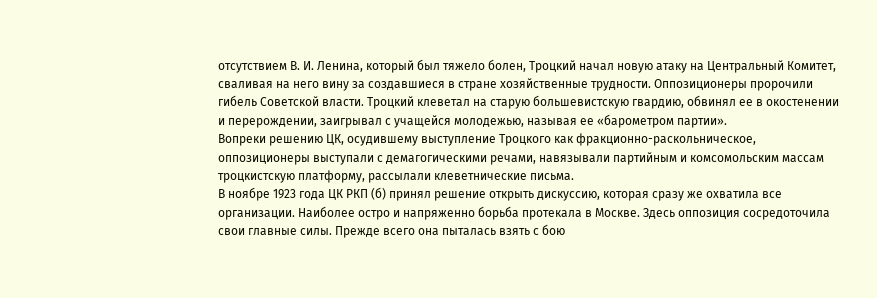отсутствием В. И. Ленина, который был тяжело болен, Троцкий начал новую атаку на Центральный Комитет, сваливая на него вину за создавшиеся в стране хозяйственные трудности. Оппозиционеры пророчили гибель Советской власти. Троцкий клеветал на старую большевистскую гвардию, обвинял ее в окостенении и перерождении, заигрывал с учащейся молодежью, называя ее «барометром партии».
Вопреки решению ЦК, осудившему выступление Троцкого как фракционно-раскольническое, оппозиционеры выступали с демагогическими речами, навязывали партийным и комсомольским массам троцкистскую платформу, рассылали клеветнические письма.
В ноябре 1923 года ЦК РКП (б) принял решение открыть дискуссию, которая сразу же охватила все организации. Наиболее остро и напряженно борьба протекала в Москве. Здесь оппозиция сосредоточила свои главные силы. Прежде всего она пыталась взять с бою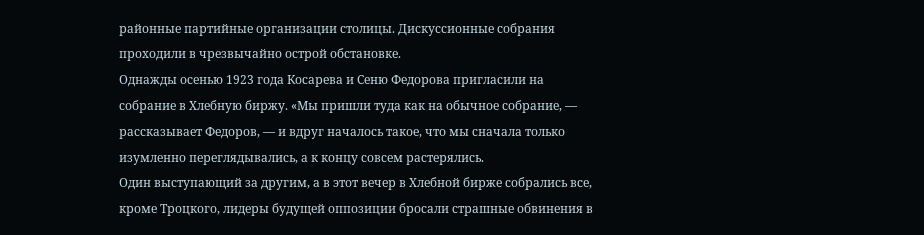районные партийные организации столицы. Дискуссионные собрания проходили в чрезвычайно острой обстановке.
Однажды осенью 1923 года Косарева и Сеню Федорова пригласили на собрание в Хлебную биржу. «Мы пришли туда как на обычное собрание, — рассказывает Федоров, — и вдруг началось такое, что мы сначала только изумленно переглядывались, а к концу совсем растерялись.
Один выступающий за другим, а в этот вечер в Хлебной бирже собрались все, кроме Троцкого, лидеры будущей оппозиции бросали страшные обвинения в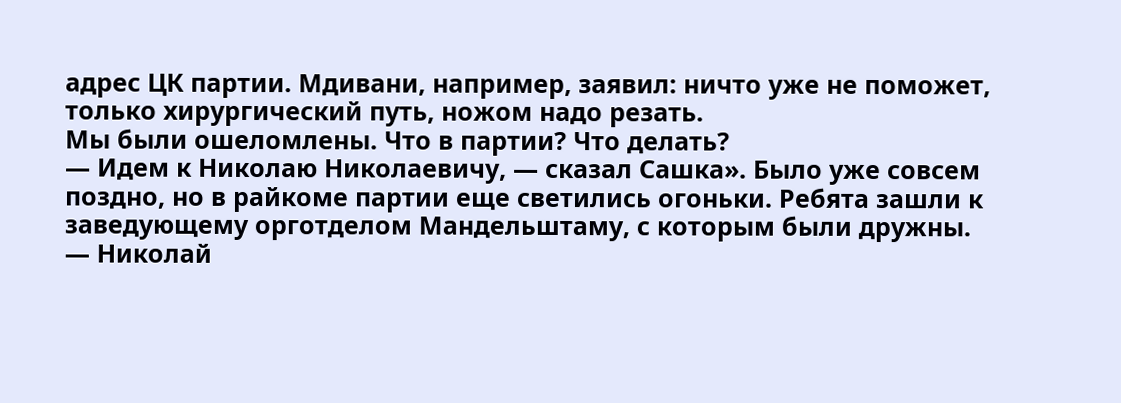адрес ЦК партии. Мдивани, например, заявил: ничто уже не поможет, только хирургический путь, ножом надо резать.
Мы были ошеломлены. Что в партии? Что делать?
— Идем к Николаю Николаевичу, — сказал Сашка». Было уже совсем поздно, но в райкоме партии еще светились огоньки. Ребята зашли к заведующему орготделом Мандельштаму, с которым были дружны.
— Николай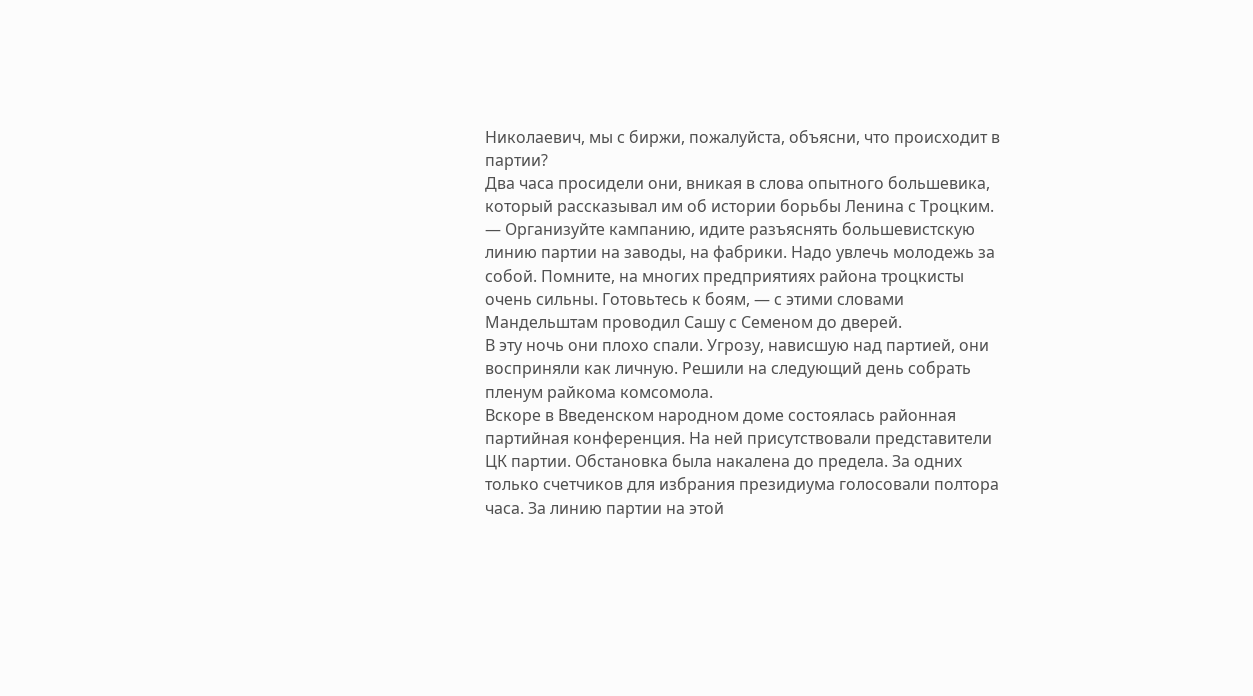Николаевич, мы с биржи, пожалуйста, объясни, что происходит в партии?
Два часа просидели они, вникая в слова опытного большевика, который рассказывал им об истории борьбы Ленина с Троцким.
— Организуйте кампанию, идите разъяснять большевистскую линию партии на заводы, на фабрики. Надо увлечь молодежь за собой. Помните, на многих предприятиях района троцкисты очень сильны. Готовьтесь к боям, — с этими словами Мандельштам проводил Сашу с Семеном до дверей.
В эту ночь они плохо спали. Угрозу, нависшую над партией, они восприняли как личную. Решили на следующий день собрать пленум райкома комсомола.
Вскоре в Введенском народном доме состоялась районная партийная конференция. На ней присутствовали представители ЦК партии. Обстановка была накалена до предела. За одних только счетчиков для избрания президиума голосовали полтора часа. За линию партии на этой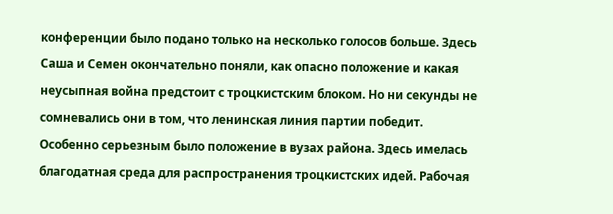конференции было подано только на несколько голосов больше. Здесь Саша и Семен окончательно поняли, как опасно положение и какая неусыпная война предстоит с троцкистским блоком. Но ни секунды не сомневались они в том, что ленинская линия партии победит.
Особенно серьезным было положение в вузах района. Здесь имелась благодатная среда для распространения троцкистских идей. Рабочая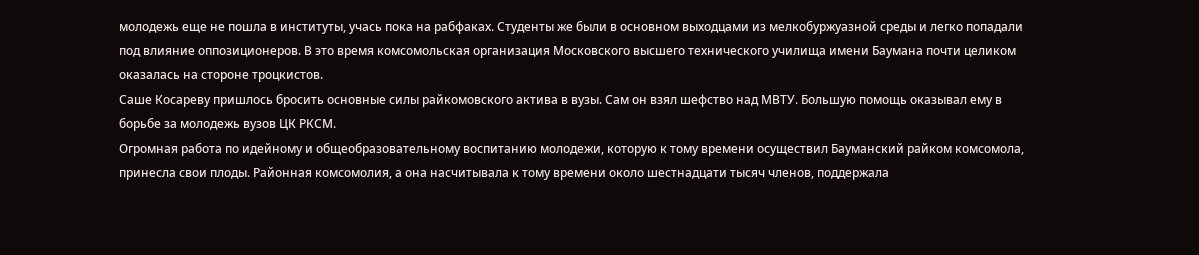молодежь еще не пошла в институты, учась пока на рабфаках. Студенты же были в основном выходцами из мелкобуржуазной среды и легко попадали под влияние оппозиционеров. В это время комсомольская организация Московского высшего технического училища имени Баумана почти целиком оказалась на стороне троцкистов.
Саше Косареву пришлось бросить основные силы райкомовского актива в вузы. Сам он взял шефство над МВТУ. Большую помощь оказывал ему в борьбе за молодежь вузов ЦК РКСМ.
Огромная работа по идейному и общеобразовательному воспитанию молодежи, которую к тому времени осуществил Бауманский райком комсомола, принесла свои плоды. Районная комсомолия, а она насчитывала к тому времени около шестнадцати тысяч членов, поддержала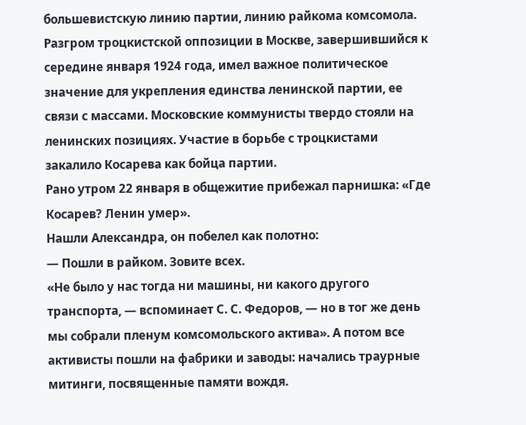большевистскую линию партии, линию райкома комсомола.
Разгром троцкистской оппозиции в Москве, завершившийся к середине января 1924 года, имел важное политическое значение для укрепления единства ленинской партии, ее связи с массами. Московские коммунисты твердо стояли на ленинских позициях. Участие в борьбе с троцкистами закалило Косарева как бойца партии.
Рано утром 22 января в общежитие прибежал парнишка: «Где Косарев? Ленин умер».
Нашли Александра, он побелел как полотно:
— Пошли в райком. Зовите всех.
«Не было у нас тогда ни машины, ни какого другого транспорта, — вспоминает С. С. Федоров, — но в тог же день мы собрали пленум комсомольского актива». А потом все активисты пошли на фабрики и заводы: начались траурные митинги, посвященные памяти вождя.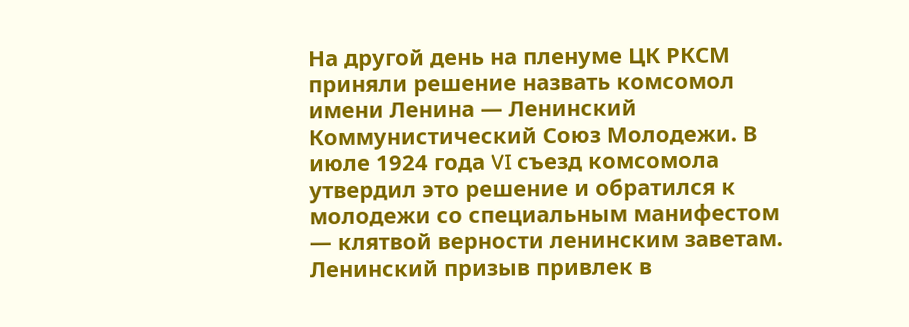На другой день на пленуме ЦК РКСМ приняли решение назвать комсомол имени Ленина — Ленинский Коммунистический Союз Молодежи. В июле 1924 года VI съезд комсомола утвердил это решение и обратился к молодежи со специальным манифестом — клятвой верности ленинским заветам.
Ленинский призыв привлек в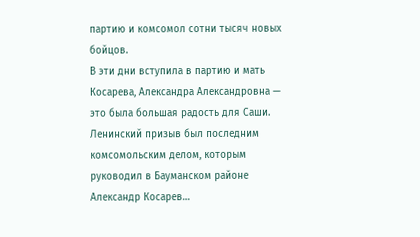партию и комсомол сотни тысяч новых бойцов.
В эти дни вступила в партию и мать Косарева, Александра Александровна — это была большая радость для Саши.
Ленинский призыв был последним комсомольским делом, которым руководил в Бауманском районе Александр Косарев…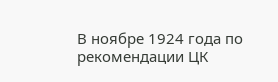В ноябре 1924 года по рекомендации ЦК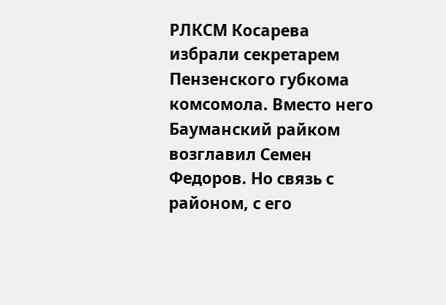РЛКСМ Косарева избрали секретарем Пензенского губкома комсомола. Вместо него Бауманский райком возглавил Семен Федоров. Но связь с районом, с его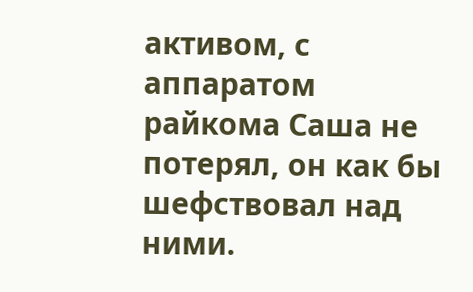активом, с аппаратом райкома Саша не потерял, он как бы шефствовал над ними.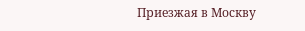Приезжая в Москву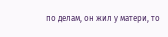по делам, он жил у матери, то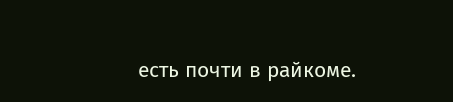есть почти в райкоме.